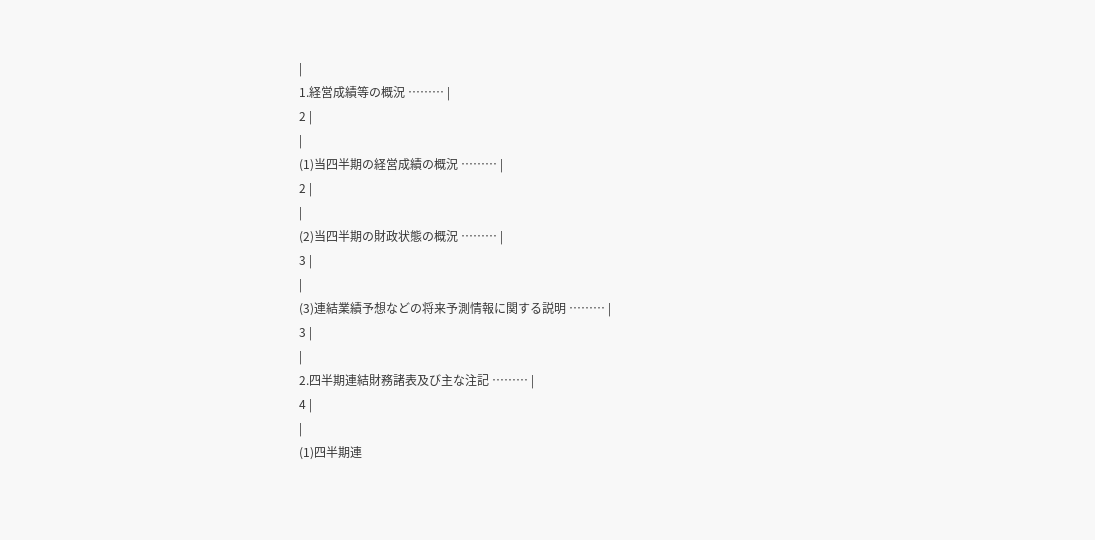|
1.経営成績等の概況 ……… |
2 |
|
(1)当四半期の経営成績の概況 ……… |
2 |
|
(2)当四半期の財政状態の概況 ……… |
3 |
|
(3)連結業績予想などの将来予測情報に関する説明 ……… |
3 |
|
2.四半期連結財務諸表及び主な注記 ……… |
4 |
|
(1)四半期連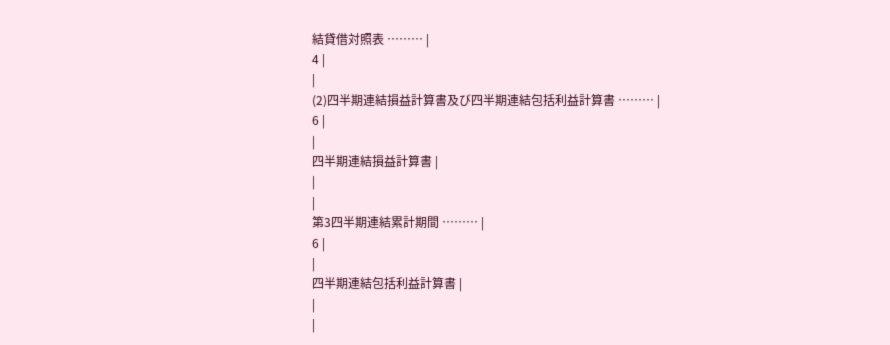結貸借対照表 ……… |
4 |
|
(2)四半期連結損益計算書及び四半期連結包括利益計算書 ……… |
6 |
|
四半期連結損益計算書 |
|
|
第3四半期連結累計期間 ……… |
6 |
|
四半期連結包括利益計算書 |
|
|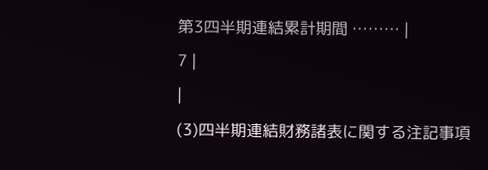第3四半期連結累計期間 ……… |
7 |
|
(3)四半期連結財務諸表に関する注記事項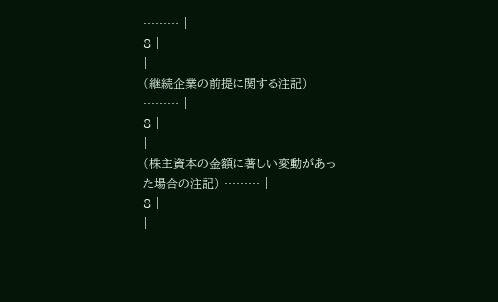……… |
8 |
|
(継続企業の前提に関する注記) ……… |
8 |
|
(株主資本の金額に著しい変動があった場合の注記) ……… |
8 |
|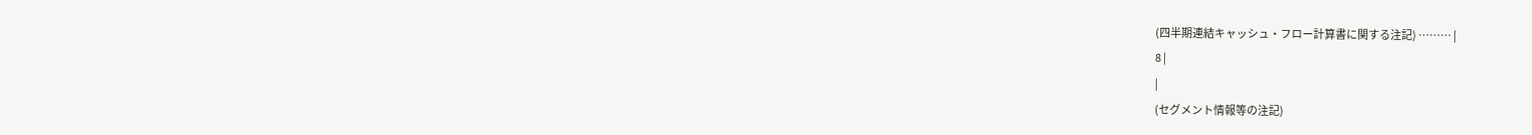(四半期連結キャッシュ・フロー計算書に関する注記) ……… |
8 |
|
(セグメント情報等の注記)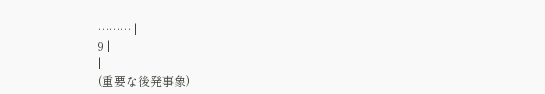……… |
9 |
|
(重要な後発事象)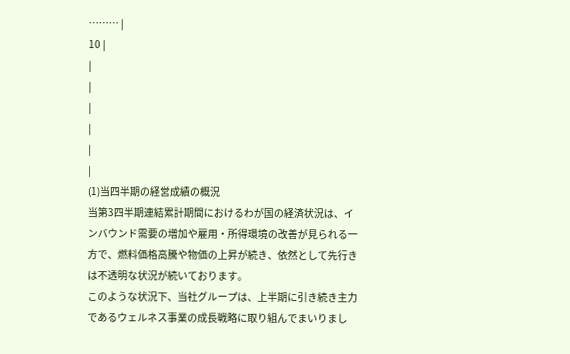……… |
10 |
|
|
|
|
|
|
(1)当四半期の経営成績の概況
当第3四半期連結累計期間におけるわが国の経済状況は、インバウンド需要の増加や雇用・所得環境の改善が見られる一方で、燃料価格高騰や物価の上昇が続き、依然として先行きは不透明な状況が続いております。
このような状況下、当社グループは、上半期に引き続き主力であるウェルネス事業の成長戦略に取り組んでまいりまし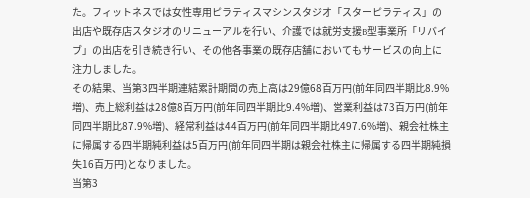た。フィットネスでは女性専用ピラティスマシンスタジオ「スターピラティス」の出店や既存店スタジオのリニューアルを行い、介護では就労支援B型事業所「リバイブ」の出店を引き続き行い、その他各事業の既存店舗においてもサービスの向上に注力しました。
その結果、当第3四半期連結累計期間の売上高は29億68百万円(前年同四半期比8.9%増)、売上総利益は28億8百万円(前年同四半期比9.4%増)、営業利益は73百万円(前年同四半期比87.9%増)、経常利益は44百万円(前年同四半期比497.6%増)、親会社株主に帰属する四半期純利益は5百万円(前年同四半期は親会社株主に帰属する四半期純損失16百万円)となりました。
当第3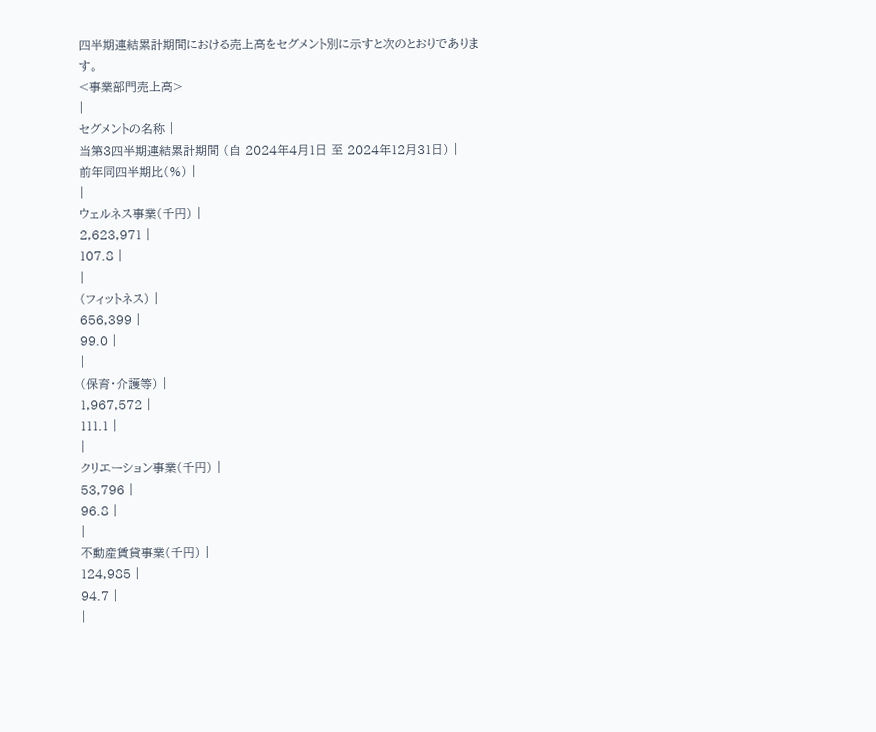四半期連結累計期間における売上高をセグメント別に示すと次のとおりであります。
<事業部門売上高>
|
セグメントの名称 |
当第3四半期連結累計期間 (自 2024年4月1日 至 2024年12月31日) |
前年同四半期比(%) |
|
ウェルネス事業(千円) |
2,623,971 |
107.8 |
|
(フィットネス) |
656,399 |
99.0 |
|
(保育・介護等) |
1,967,572 |
111.1 |
|
クリエーション事業(千円) |
53,796 |
96.8 |
|
不動産賃貸事業(千円) |
124,985 |
94.7 |
|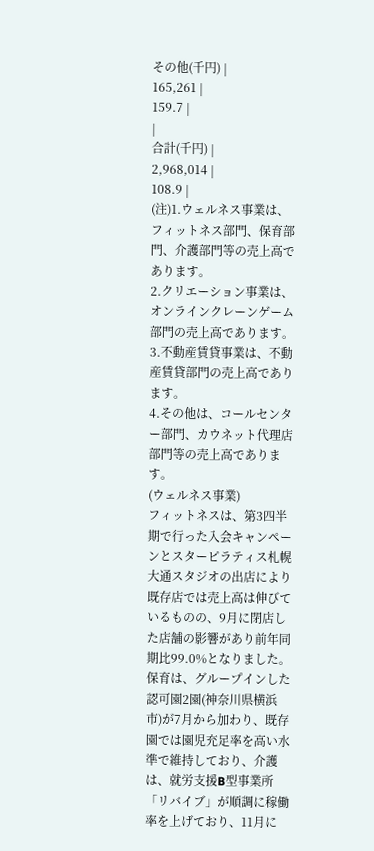その他(千円) |
165,261 |
159.7 |
|
合計(千円) |
2,968,014 |
108.9 |
(注)1.ウェルネス事業は、フィットネス部門、保育部門、介護部門等の売上高であります。
2.クリエーション事業は、オンラインクレーンゲーム部門の売上高であります。
3.不動産賃貸事業は、不動産賃貸部門の売上高であります。
4.その他は、コールセンター部門、カウネット代理店部門等の売上高であります。
(ウェルネス事業)
フィットネスは、第3四半期で行った入会キャンペーンとスターピラティス札幌大通スタジオの出店により既存店では売上高は伸びているものの、9月に閉店した店舗の影響があり前年同期比99.0%となりました。保育は、グループインした認可園2園(神奈川県横浜市)が7月から加わり、既存園では園児充足率を高い水準で維持しており、介護は、就労支援B型事業所「リバイブ」が順調に稼働率を上げており、11月に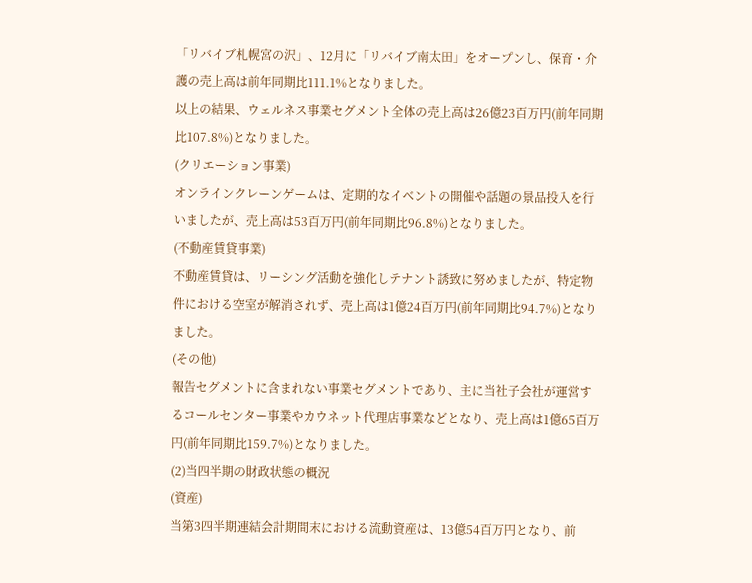「リバイブ札幌宮の沢」、12月に「リバイブ南太田」をオープンし、保育・介護の売上高は前年同期比111.1%となりました。
以上の結果、ウェルネス事業セグメント全体の売上高は26億23百万円(前年同期比107.8%)となりました。
(クリエーション事業)
オンラインクレーンゲームは、定期的なイベントの開催や話題の景品投入を行いましたが、売上高は53百万円(前年同期比96.8%)となりました。
(不動産賃貸事業)
不動産賃貸は、リーシング活動を強化しテナント誘致に努めましたが、特定物件における空室が解消されず、売上高は1億24百万円(前年同期比94.7%)となりました。
(その他)
報告セグメントに含まれない事業セグメントであり、主に当社子会社が運営するコールセンター事業やカウネット代理店事業などとなり、売上高は1億65百万円(前年同期比159.7%)となりました。
(2)当四半期の財政状態の概況
(資産)
当第3四半期連結会計期間末における流動資産は、13億54百万円となり、前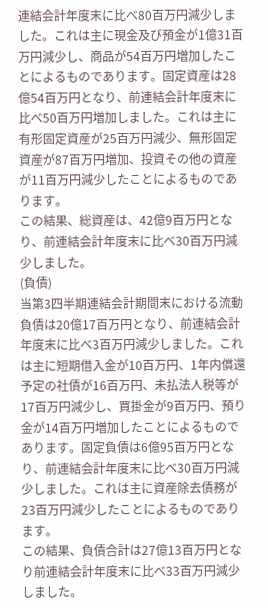連結会計年度末に比べ80百万円減少しました。これは主に現金及び預金が1億31百万円減少し、商品が54百万円増加したことによるものであります。固定資産は28億54百万円となり、前連結会計年度末に比べ50百万円増加しました。これは主に有形固定資産が25百万円減少、無形固定資産が87百万円増加、投資その他の資産が11百万円減少したことによるものであります。
この結果、総資産は、42億9百万円となり、前連結会計年度末に比べ30百万円減少しました。
(負債)
当第3四半期連結会計期間末における流動負債は20億17百万円となり、前連結会計年度末に比べ3百万円減少しました。これは主に短期借入金が10百万円、1年内償還予定の社債が16百万円、未払法人税等が17百万円減少し、買掛金が9百万円、預り金が14百万円増加したことによるものであります。固定負債は6億95百万円となり、前連結会計年度末に比べ30百万円減少しました。これは主に資産除去債務が23百万円減少したことによるものであります。
この結果、負債合計は27億13百万円となり前連結会計年度末に比べ33百万円減少しました。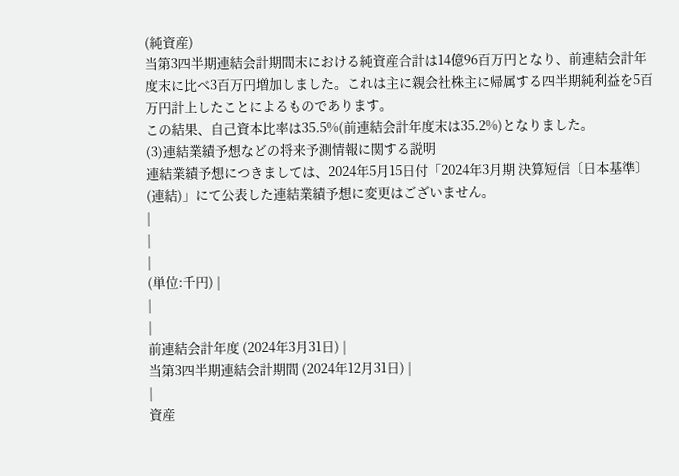(純資産)
当第3四半期連結会計期間末における純資産合計は14億96百万円となり、前連結会計年度末に比べ3百万円増加しました。これは主に親会社株主に帰属する四半期純利益を5百万円計上したことによるものであります。
この結果、自己資本比率は35.5%(前連結会計年度末は35.2%)となりました。
(3)連結業績予想などの将来予測情報に関する説明
連結業績予想につきましては、2024年5月15日付「2024年3月期 決算短信〔日本基準〕(連結)」にて公表した連結業績予想に変更はございません。
|
|
|
(単位:千円) |
|
|
前連結会計年度 (2024年3月31日) |
当第3四半期連結会計期間 (2024年12月31日) |
|
資産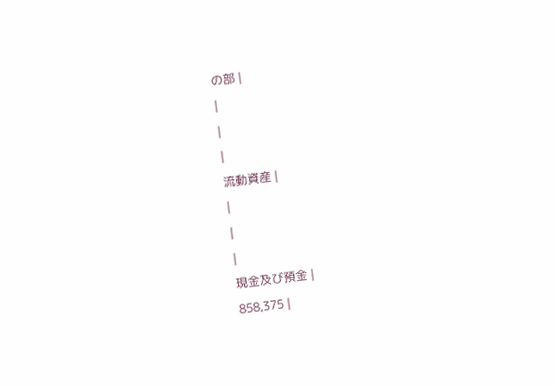の部 |
|
|
|
流動資産 |
|
|
|
現金及び預金 |
858,375 |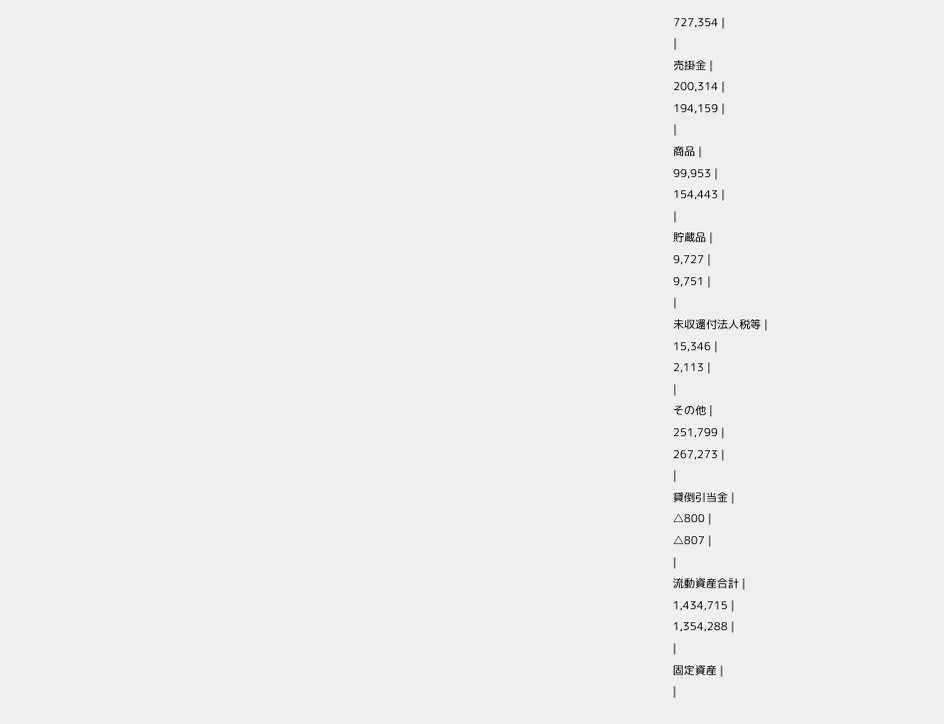727,354 |
|
売掛金 |
200,314 |
194,159 |
|
商品 |
99,953 |
154,443 |
|
貯蔵品 |
9,727 |
9,751 |
|
未収還付法人税等 |
15,346 |
2,113 |
|
その他 |
251,799 |
267,273 |
|
貸倒引当金 |
△800 |
△807 |
|
流動資産合計 |
1,434,715 |
1,354,288 |
|
固定資産 |
|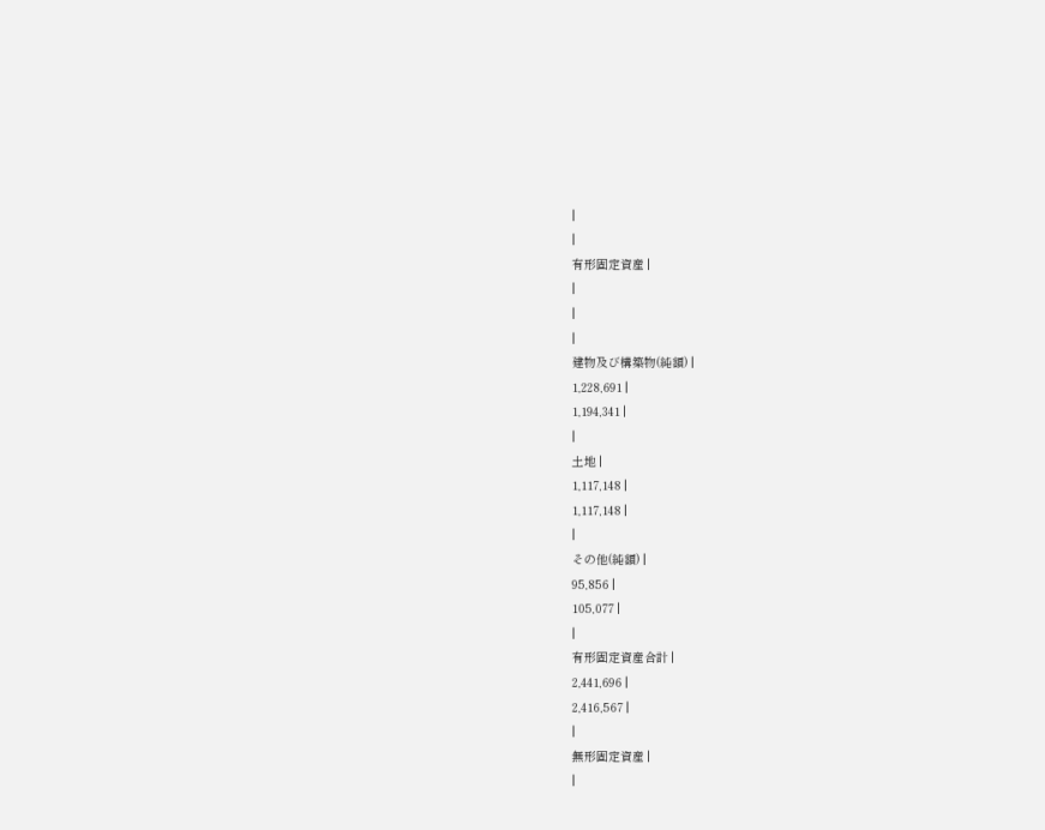|
|
有形固定資産 |
|
|
|
建物及び構築物(純額) |
1,228,691 |
1,194,341 |
|
土地 |
1,117,148 |
1,117,148 |
|
その他(純額) |
95,856 |
105,077 |
|
有形固定資産合計 |
2,441,696 |
2,416,567 |
|
無形固定資産 |
|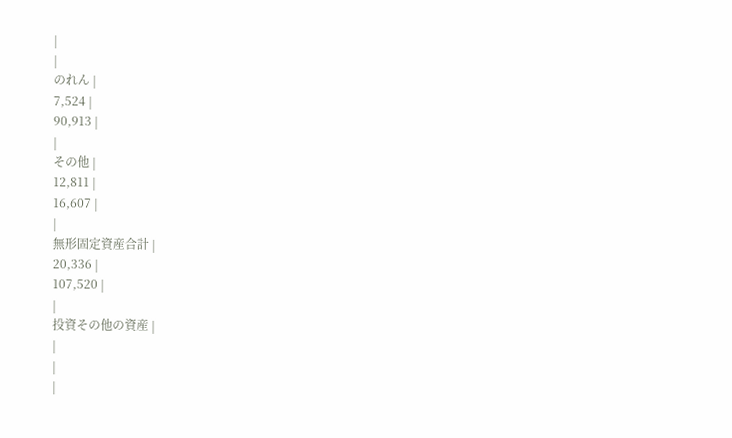|
|
のれん |
7,524 |
90,913 |
|
その他 |
12,811 |
16,607 |
|
無形固定資産合計 |
20,336 |
107,520 |
|
投資その他の資産 |
|
|
|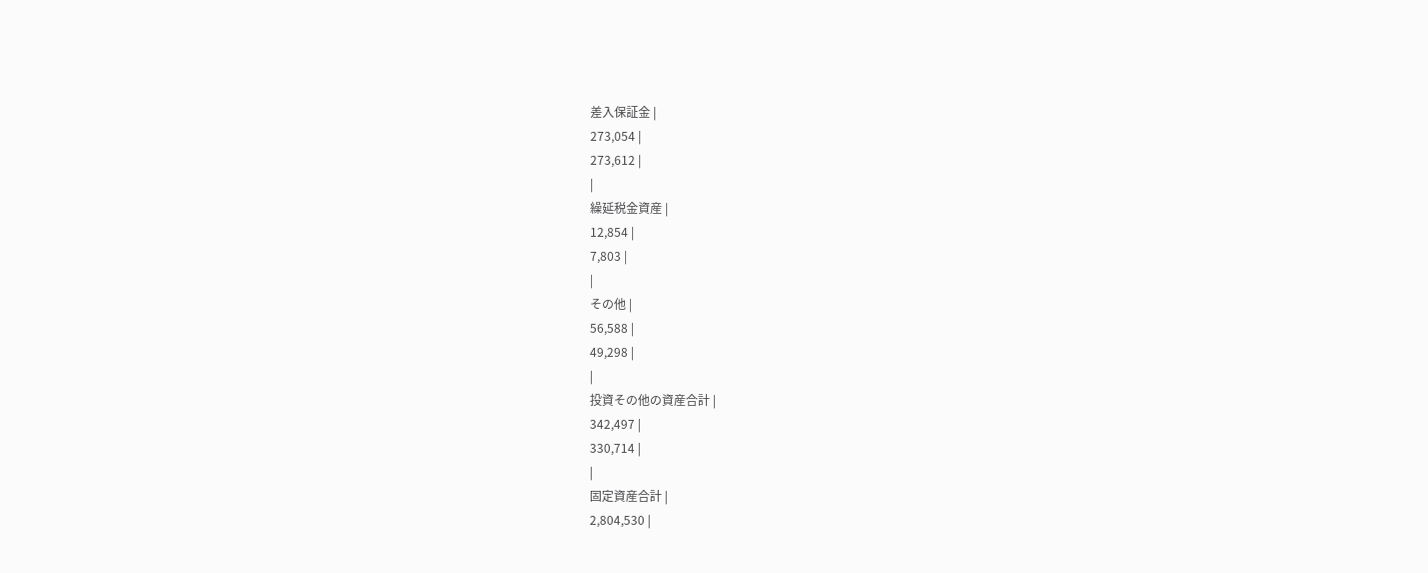差入保証金 |
273,054 |
273,612 |
|
繰延税金資産 |
12,854 |
7,803 |
|
その他 |
56,588 |
49,298 |
|
投資その他の資産合計 |
342,497 |
330,714 |
|
固定資産合計 |
2,804,530 |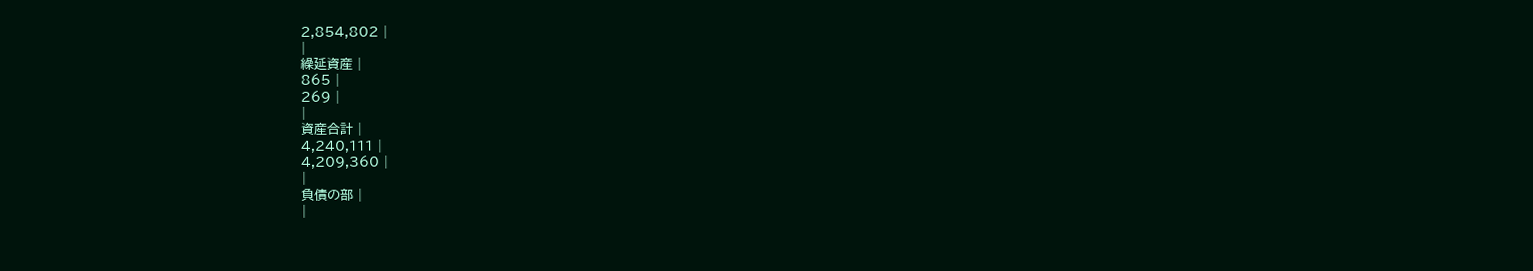2,854,802 |
|
繰延資産 |
865 |
269 |
|
資産合計 |
4,240,111 |
4,209,360 |
|
負債の部 |
|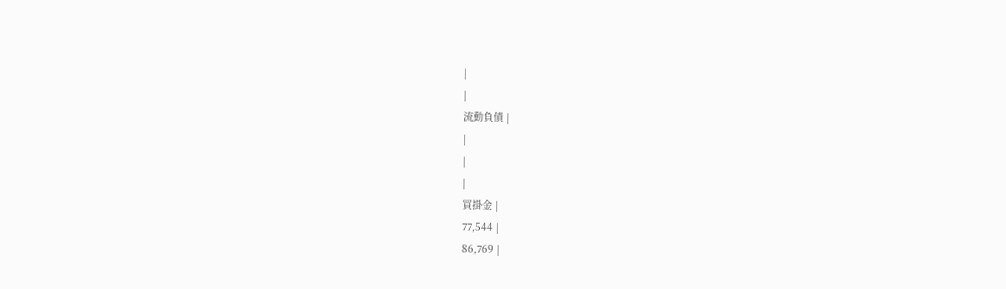|
|
流動負債 |
|
|
|
買掛金 |
77,544 |
86,769 |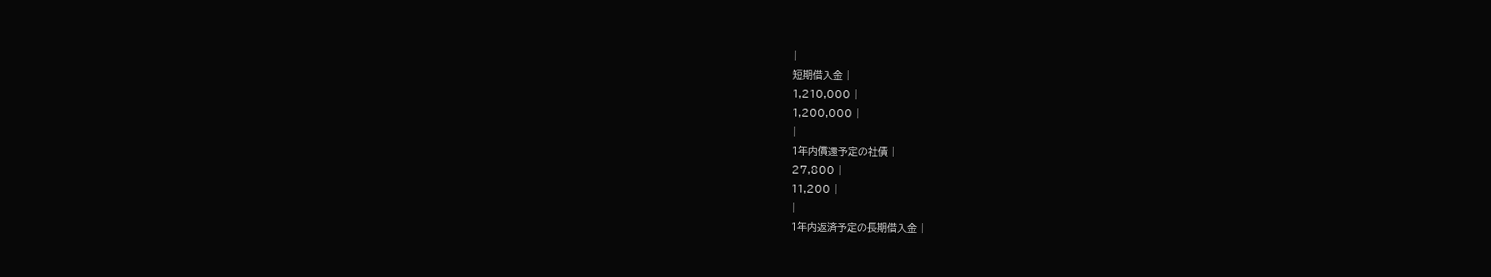|
短期借入金 |
1,210,000 |
1,200,000 |
|
1年内償還予定の社債 |
27,800 |
11,200 |
|
1年内返済予定の長期借入金 |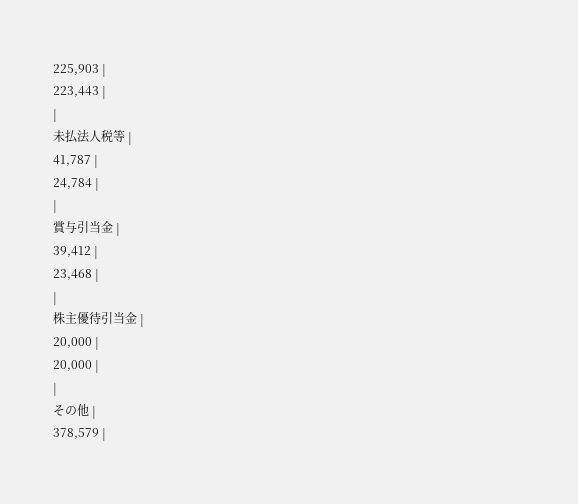225,903 |
223,443 |
|
未払法人税等 |
41,787 |
24,784 |
|
賞与引当金 |
39,412 |
23,468 |
|
株主優待引当金 |
20,000 |
20,000 |
|
その他 |
378,579 |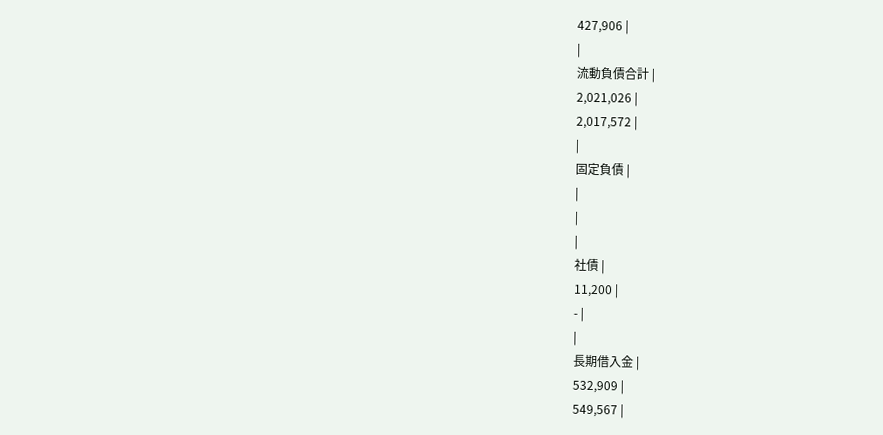427,906 |
|
流動負債合計 |
2,021,026 |
2,017,572 |
|
固定負債 |
|
|
|
社債 |
11,200 |
- |
|
長期借入金 |
532,909 |
549,567 |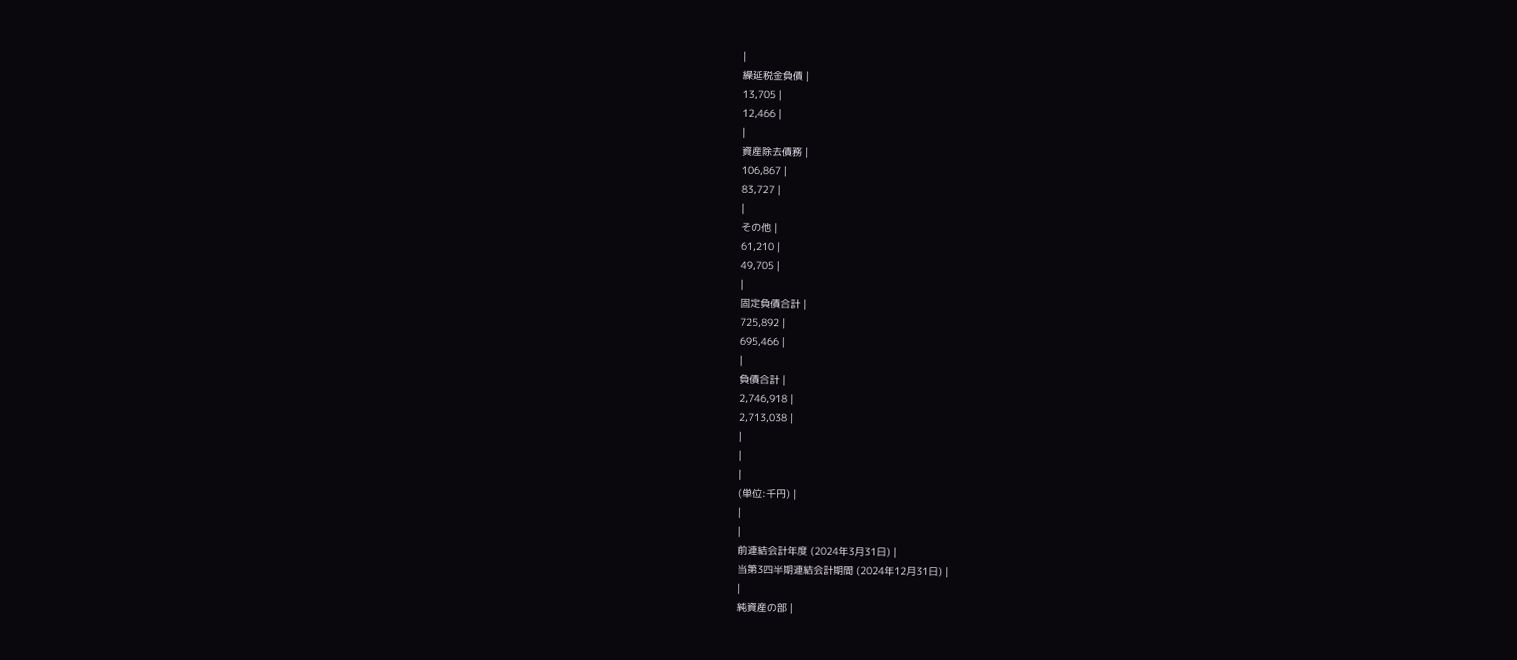|
繰延税金負債 |
13,705 |
12,466 |
|
資産除去債務 |
106,867 |
83,727 |
|
その他 |
61,210 |
49,705 |
|
固定負債合計 |
725,892 |
695,466 |
|
負債合計 |
2,746,918 |
2,713,038 |
|
|
|
(単位:千円) |
|
|
前連結会計年度 (2024年3月31日) |
当第3四半期連結会計期間 (2024年12月31日) |
|
純資産の部 |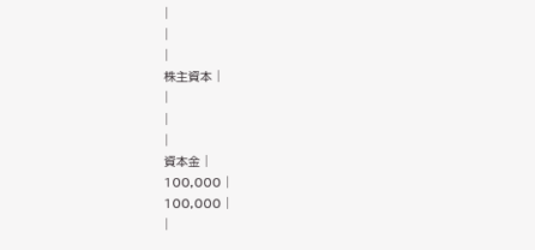|
|
|
株主資本 |
|
|
|
資本金 |
100,000 |
100,000 |
|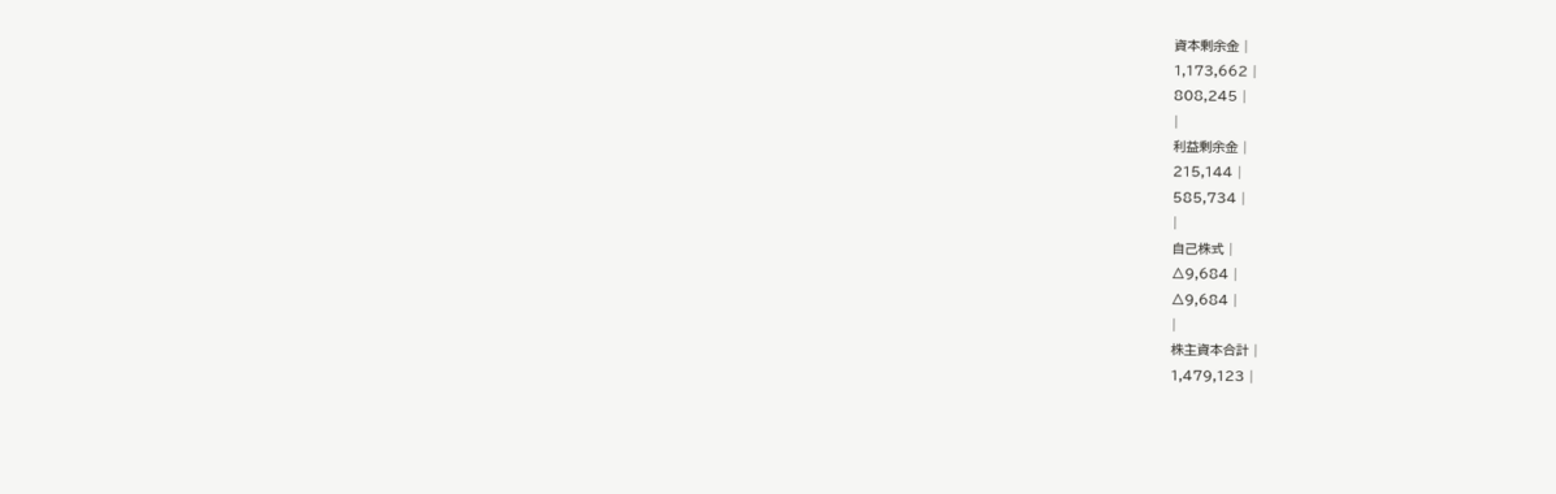資本剰余金 |
1,173,662 |
808,245 |
|
利益剰余金 |
215,144 |
585,734 |
|
自己株式 |
△9,684 |
△9,684 |
|
株主資本合計 |
1,479,123 |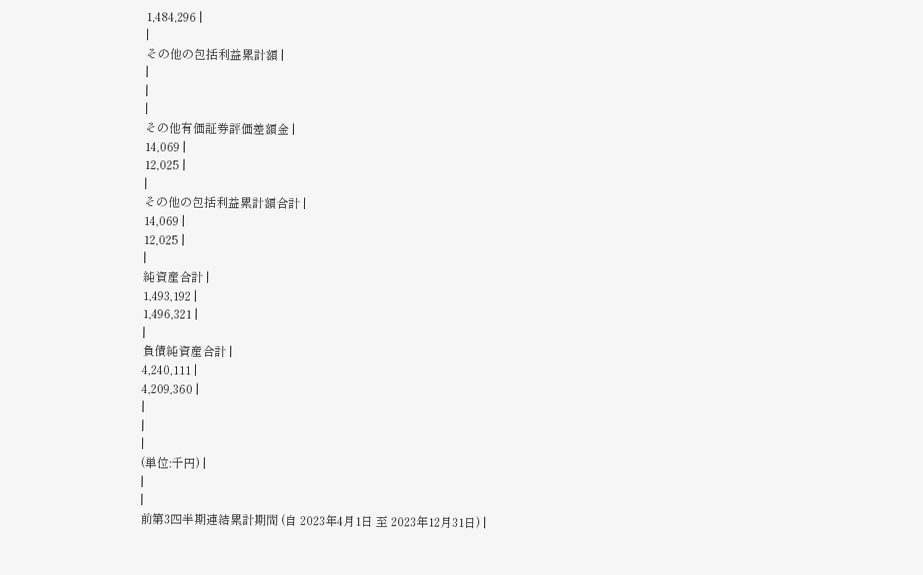1,484,296 |
|
その他の包括利益累計額 |
|
|
|
その他有価証券評価差額金 |
14,069 |
12,025 |
|
その他の包括利益累計額合計 |
14,069 |
12,025 |
|
純資産合計 |
1,493,192 |
1,496,321 |
|
負債純資産合計 |
4,240,111 |
4,209,360 |
|
|
|
(単位:千円) |
|
|
前第3四半期連結累計期間 (自 2023年4月1日 至 2023年12月31日) |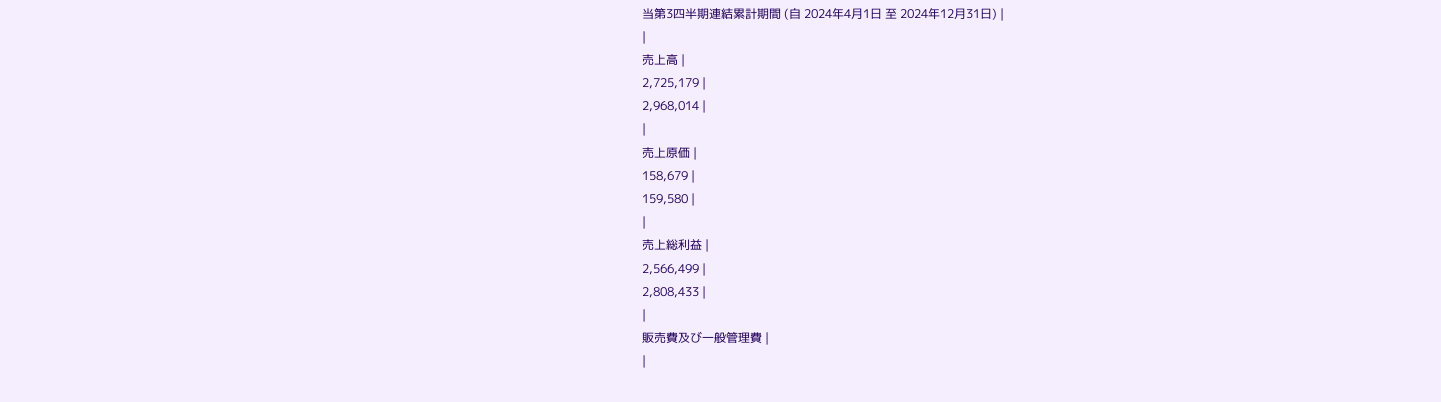当第3四半期連結累計期間 (自 2024年4月1日 至 2024年12月31日) |
|
売上高 |
2,725,179 |
2,968,014 |
|
売上原価 |
158,679 |
159,580 |
|
売上総利益 |
2,566,499 |
2,808,433 |
|
販売費及び一般管理費 |
|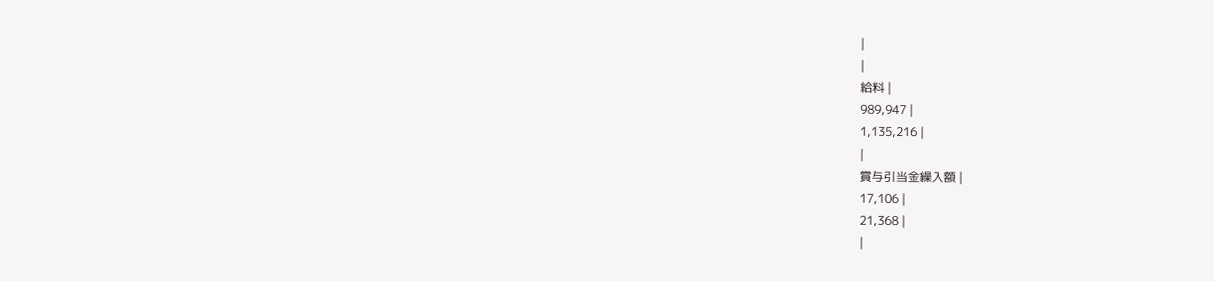|
|
給料 |
989,947 |
1,135,216 |
|
賞与引当金繰入額 |
17,106 |
21,368 |
|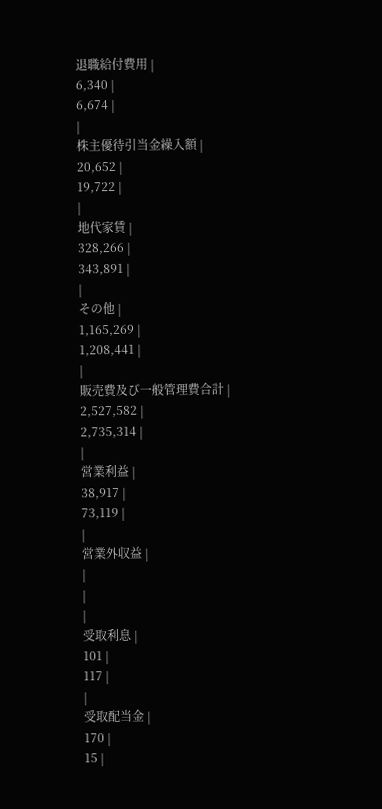退職給付費用 |
6,340 |
6,674 |
|
株主優待引当金繰入額 |
20,652 |
19,722 |
|
地代家賃 |
328,266 |
343,891 |
|
その他 |
1,165,269 |
1,208,441 |
|
販売費及び一般管理費合計 |
2,527,582 |
2,735,314 |
|
営業利益 |
38,917 |
73,119 |
|
営業外収益 |
|
|
|
受取利息 |
101 |
117 |
|
受取配当金 |
170 |
15 |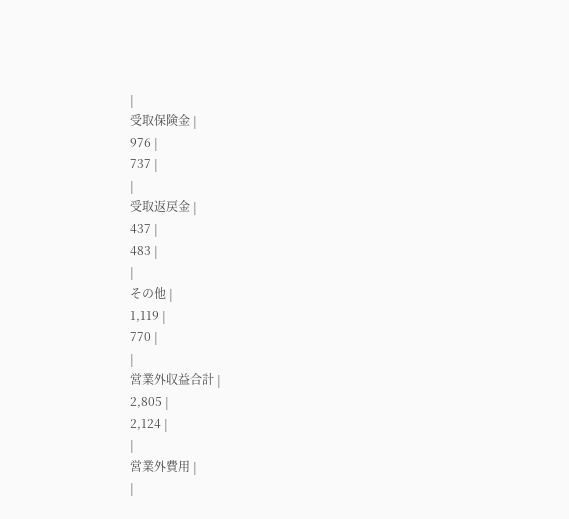|
受取保険金 |
976 |
737 |
|
受取返戻金 |
437 |
483 |
|
その他 |
1,119 |
770 |
|
営業外収益合計 |
2,805 |
2,124 |
|
営業外費用 |
|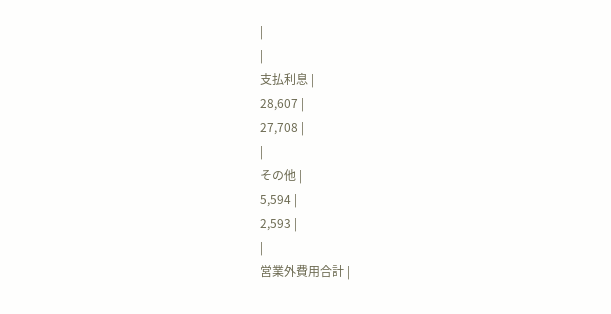|
|
支払利息 |
28,607 |
27,708 |
|
その他 |
5,594 |
2,593 |
|
営業外費用合計 |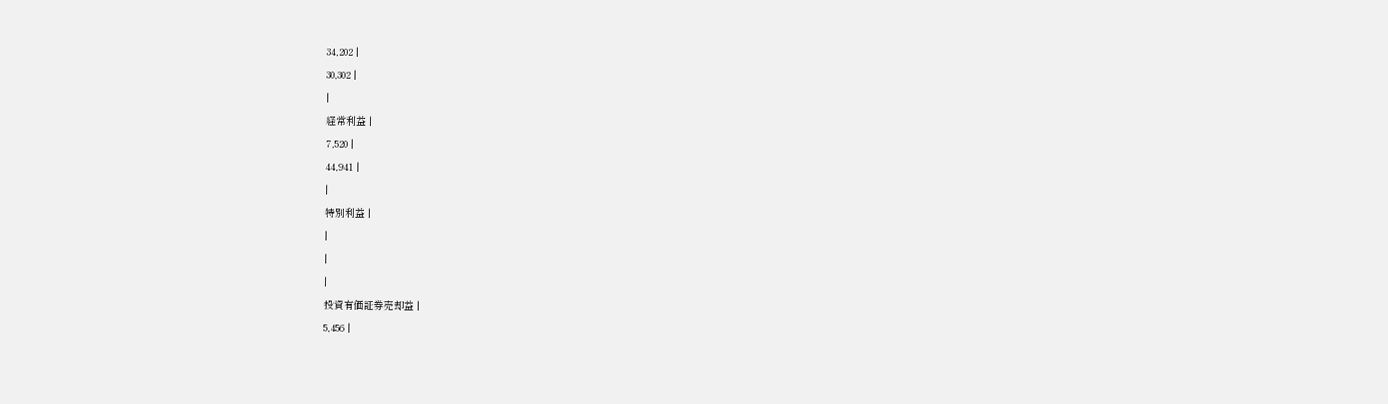34,202 |
30,302 |
|
経常利益 |
7,520 |
44,941 |
|
特別利益 |
|
|
|
投資有価証券売却益 |
5,456 |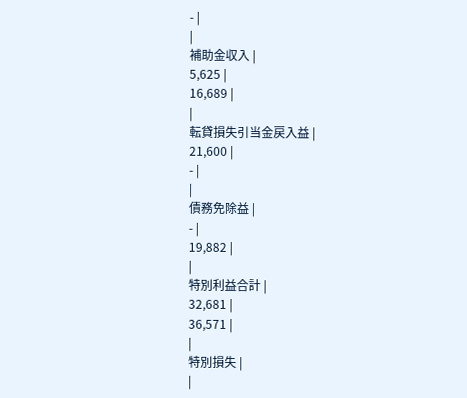- |
|
補助金収入 |
5,625 |
16,689 |
|
転貸損失引当金戻入益 |
21,600 |
- |
|
債務免除益 |
- |
19,882 |
|
特別利益合計 |
32,681 |
36,571 |
|
特別損失 |
|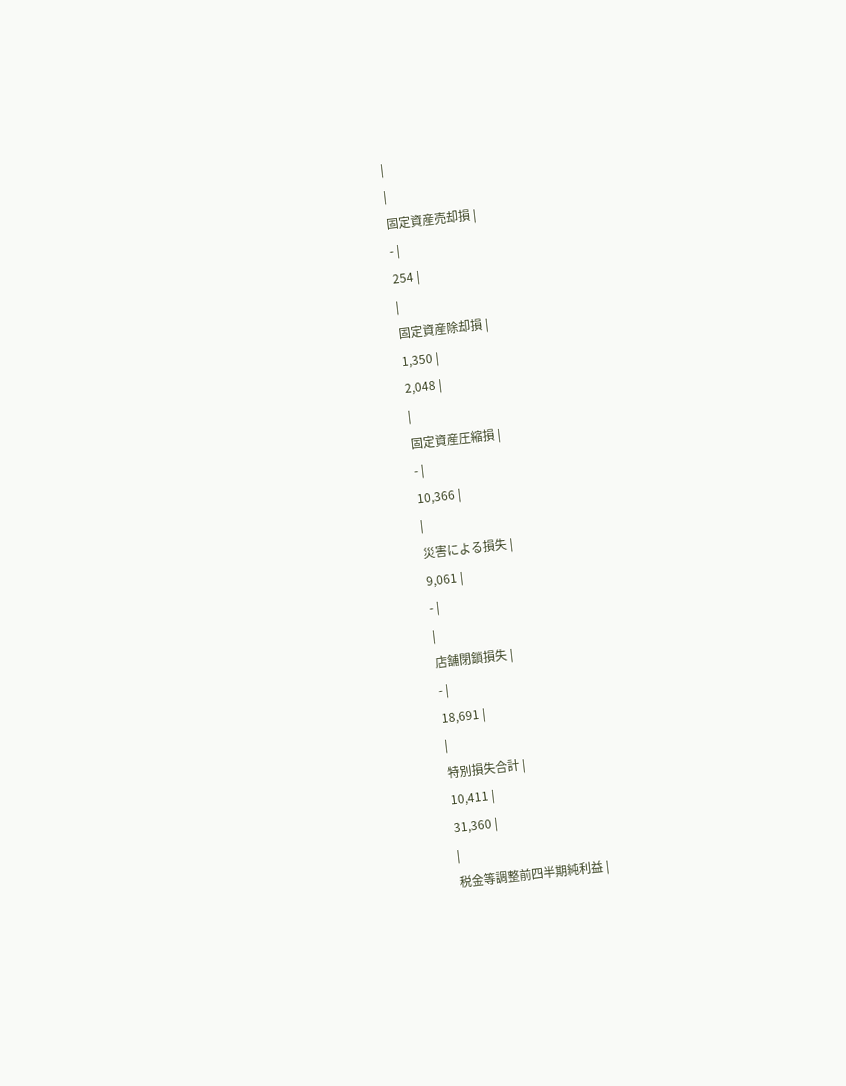|
|
固定資産売却損 |
- |
254 |
|
固定資産除却損 |
1,350 |
2,048 |
|
固定資産圧縮損 |
- |
10,366 |
|
災害による損失 |
9,061 |
- |
|
店舗閉鎖損失 |
- |
18,691 |
|
特別損失合計 |
10,411 |
31,360 |
|
税金等調整前四半期純利益 |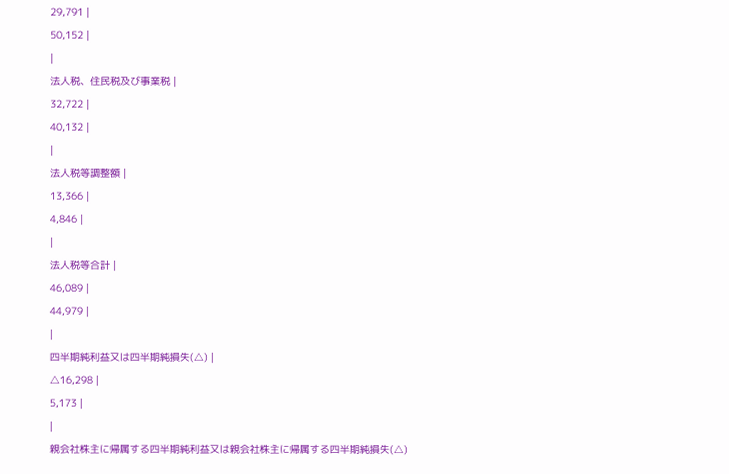29,791 |
50,152 |
|
法人税、住民税及び事業税 |
32,722 |
40,132 |
|
法人税等調整額 |
13,366 |
4,846 |
|
法人税等合計 |
46,089 |
44,979 |
|
四半期純利益又は四半期純損失(△) |
△16,298 |
5,173 |
|
親会社株主に帰属する四半期純利益又は親会社株主に帰属する四半期純損失(△)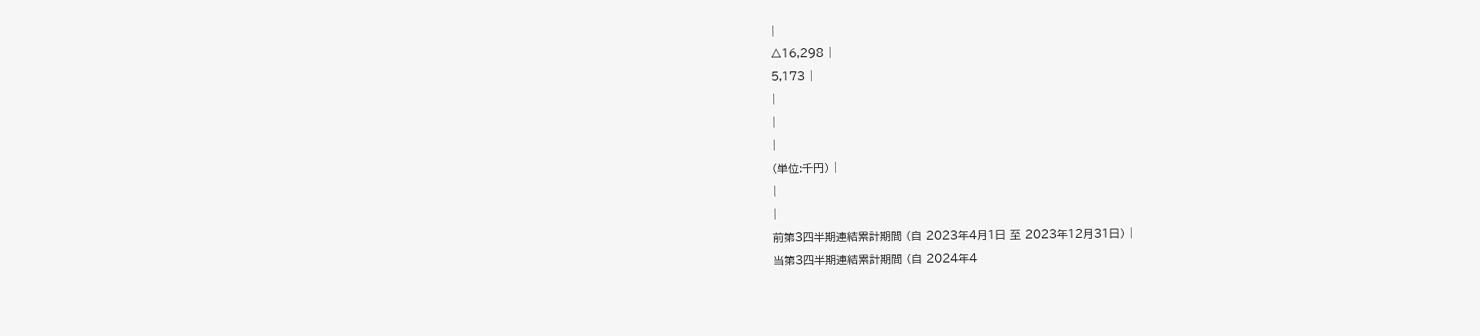|
△16,298 |
5,173 |
|
|
|
(単位:千円) |
|
|
前第3四半期連結累計期間 (自 2023年4月1日 至 2023年12月31日) |
当第3四半期連結累計期間 (自 2024年4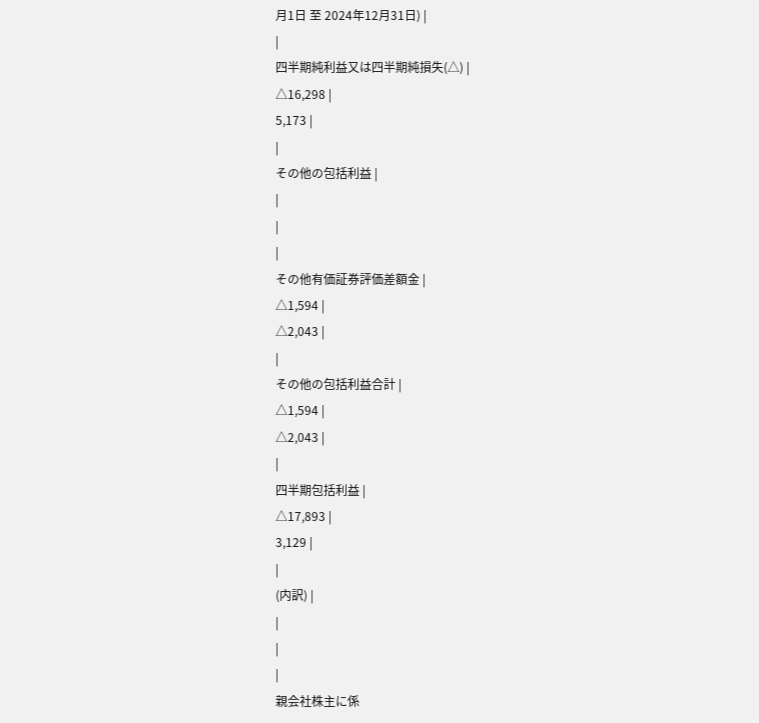月1日 至 2024年12月31日) |
|
四半期純利益又は四半期純損失(△) |
△16,298 |
5,173 |
|
その他の包括利益 |
|
|
|
その他有価証券評価差額金 |
△1,594 |
△2,043 |
|
その他の包括利益合計 |
△1,594 |
△2,043 |
|
四半期包括利益 |
△17,893 |
3,129 |
|
(内訳) |
|
|
|
親会社株主に係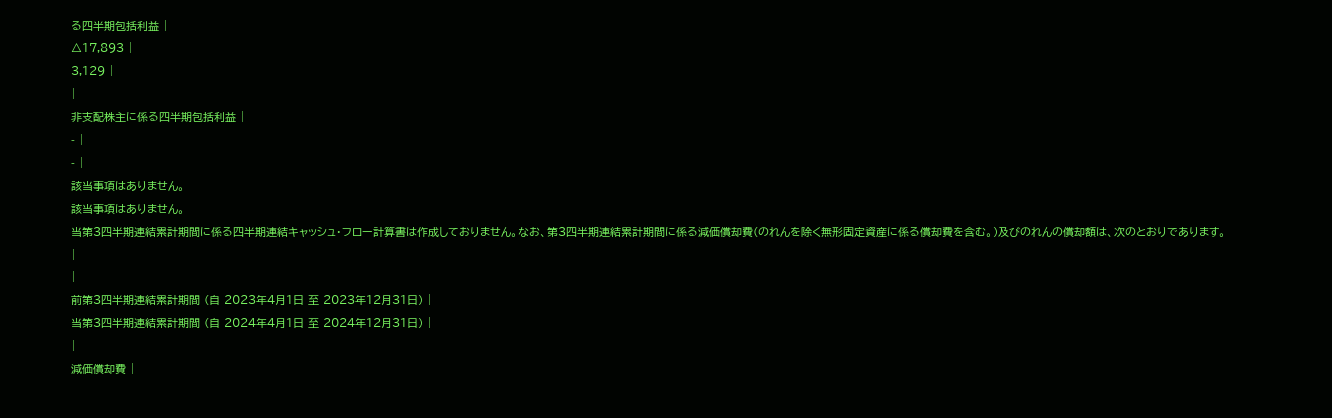る四半期包括利益 |
△17,893 |
3,129 |
|
非支配株主に係る四半期包括利益 |
- |
- |
該当事項はありません。
該当事項はありません。
当第3四半期連結累計期間に係る四半期連結キャッシュ・フロー計算書は作成しておりません。なお、第3四半期連結累計期間に係る減価償却費(のれんを除く無形固定資産に係る償却費を含む。)及びのれんの償却額は、次のとおりであります。
|
|
前第3四半期連結累計期間 (自 2023年4月1日 至 2023年12月31日) |
当第3四半期連結累計期間 (自 2024年4月1日 至 2024年12月31日) |
|
減価償却費 |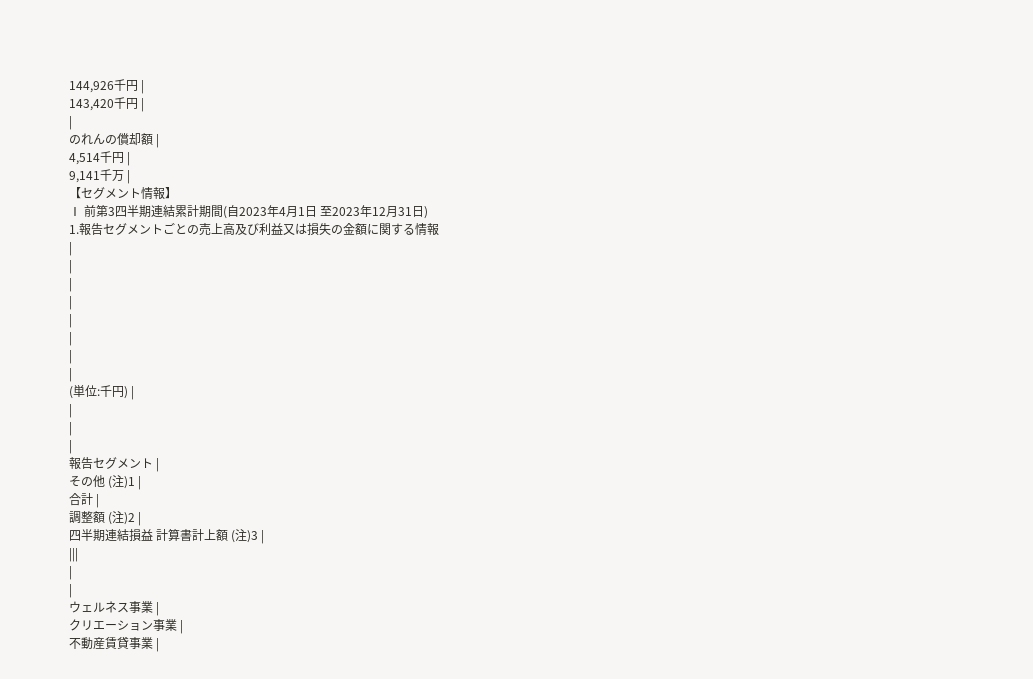144,926千円 |
143,420千円 |
|
のれんの償却額 |
4,514千円 |
9,141千万 |
【セグメント情報】
Ⅰ 前第3四半期連結累計期間(自2023年4月1日 至2023年12月31日)
1.報告セグメントごとの売上高及び利益又は損失の金額に関する情報
|
|
|
|
|
|
|
|
(単位:千円) |
|
|
|
報告セグメント |
その他 (注)1 |
合計 |
調整額 (注)2 |
四半期連結損益 計算書計上額 (注)3 |
|||
|
|
ウェルネス事業 |
クリエーション事業 |
不動産賃貸事業 |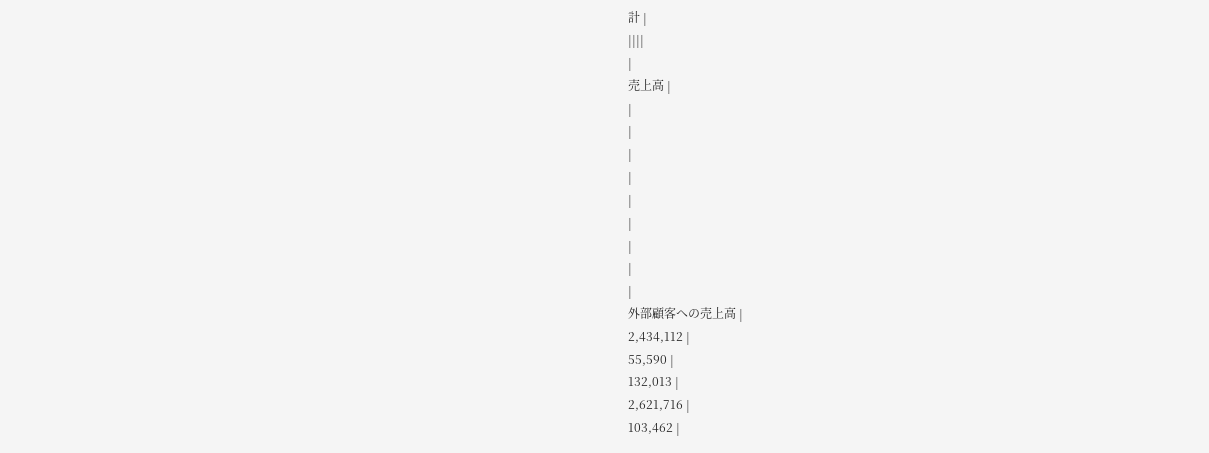計 |
||||
|
売上高 |
|
|
|
|
|
|
|
|
|
外部顧客への売上高 |
2,434,112 |
55,590 |
132,013 |
2,621,716 |
103,462 |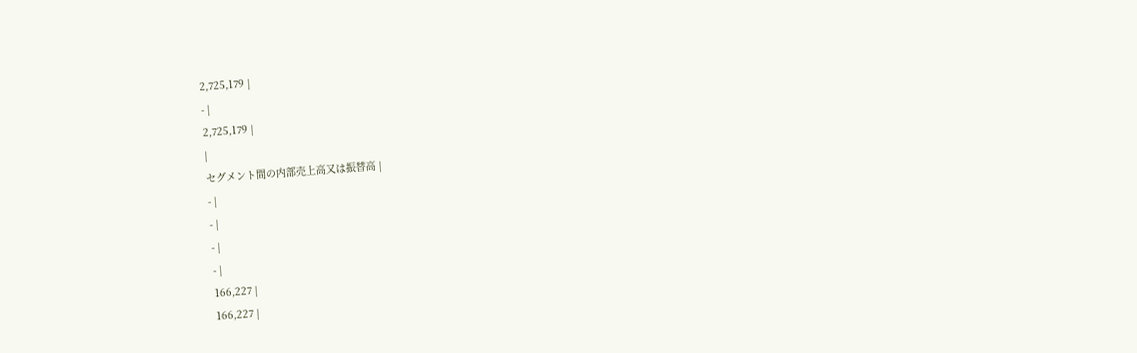2,725,179 |
- |
2,725,179 |
|
セグメント間の内部売上高又は振替高 |
- |
- |
- |
- |
166,227 |
166,227 |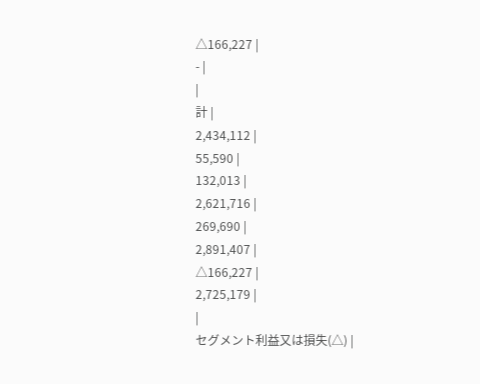△166,227 |
- |
|
計 |
2,434,112 |
55,590 |
132,013 |
2,621,716 |
269,690 |
2,891,407 |
△166,227 |
2,725,179 |
|
セグメント利益又は損失(△) |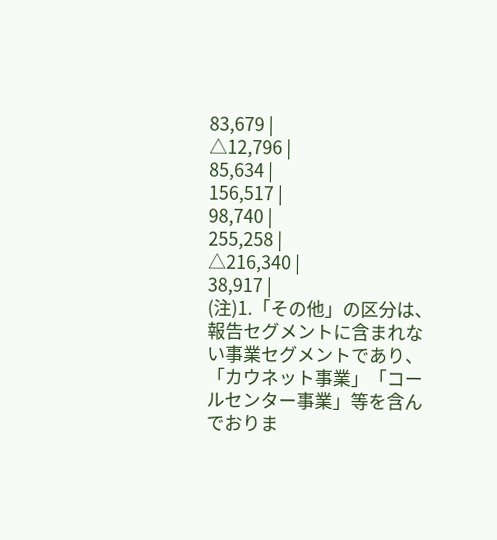83,679 |
△12,796 |
85,634 |
156,517 |
98,740 |
255,258 |
△216,340 |
38,917 |
(注)1.「その他」の区分は、報告セグメントに含まれない事業セグメントであり、「カウネット事業」「コールセンター事業」等を含んでおりま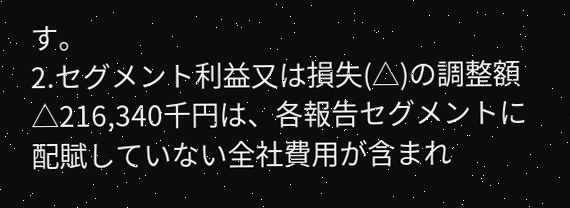す。
2.セグメント利益又は損失(△)の調整額△216,340千円は、各報告セグメントに配賦していない全社費用が含まれ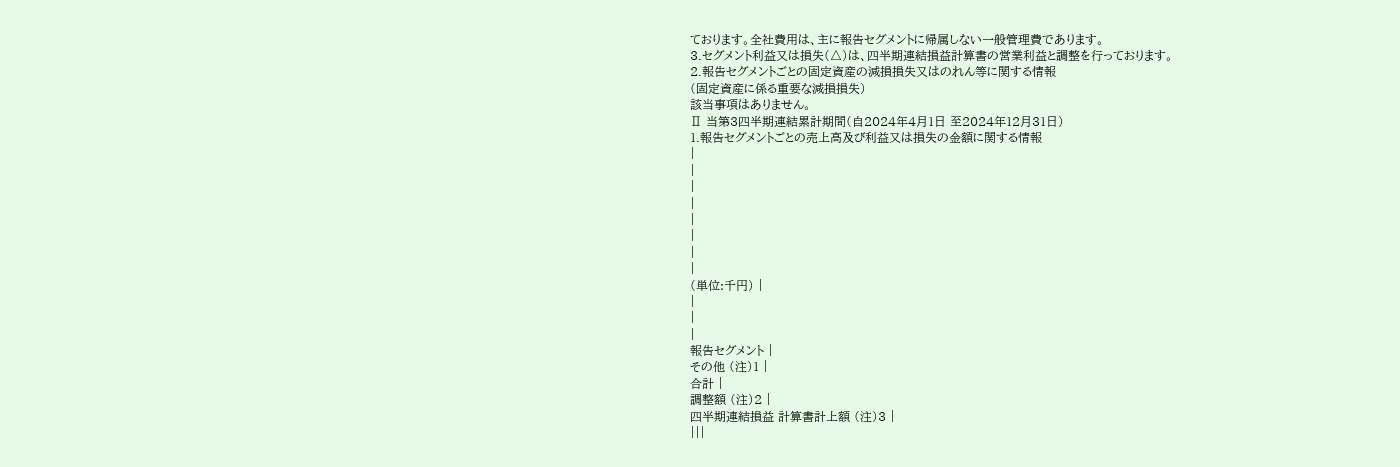ております。全社費用は、主に報告セグメントに帰属しない一般管理費であります。
3.セグメント利益又は損失(△)は、四半期連結損益計算書の営業利益と調整を行っております。
2.報告セグメントごとの固定資産の減損損失又はのれん等に関する情報
(固定資産に係る重要な減損損失)
該当事項はありません。
Ⅱ 当第3四半期連結累計期間(自2024年4月1日 至2024年12月31日)
1.報告セグメントごとの売上高及び利益又は損失の金額に関する情報
|
|
|
|
|
|
|
|
(単位:千円) |
|
|
|
報告セグメント |
その他 (注)1 |
合計 |
調整額 (注)2 |
四半期連結損益 計算書計上額 (注)3 |
|||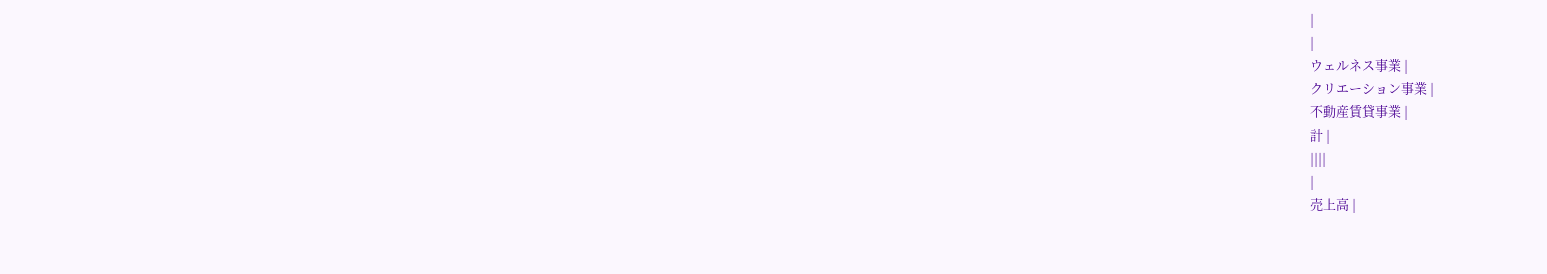|
|
ウェルネス事業 |
クリエーション事業 |
不動産賃貸事業 |
計 |
||||
|
売上高 |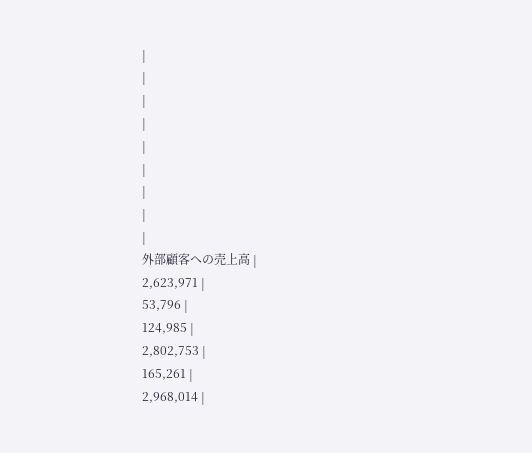|
|
|
|
|
|
|
|
|
外部顧客への売上高 |
2,623,971 |
53,796 |
124,985 |
2,802,753 |
165,261 |
2,968,014 |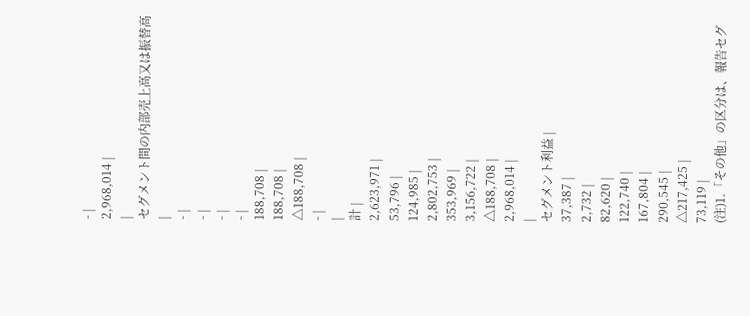- |
2,968,014 |
|
セグメント間の内部売上高又は振替高 |
- |
- |
- |
- |
188,708 |
188,708 |
△188,708 |
- |
|
計 |
2,623,971 |
53,796 |
124,985 |
2,802,753 |
353,969 |
3,156,722 |
△188,708 |
2,968,014 |
|
セグメント利益 |
37,387 |
2,732 |
82,620 |
122,740 |
167,804 |
290,545 |
△217,425 |
73,119 |
(注)1.「その他」の区分は、報告セグ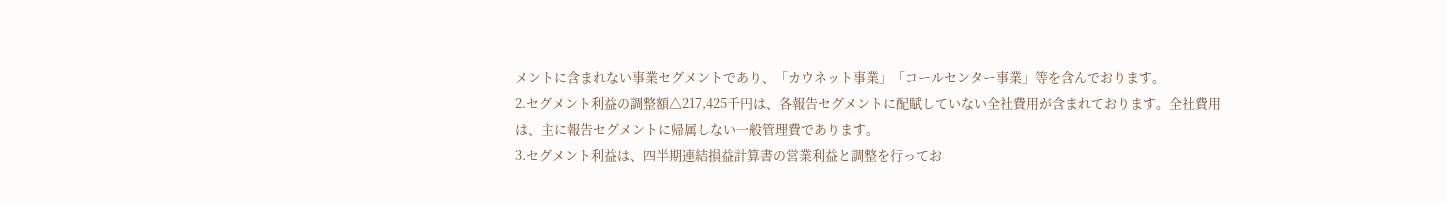メントに含まれない事業セグメントであり、「カウネット事業」「コールセンター事業」等を含んでおります。
2.セグメント利益の調整額△217,425千円は、各報告セグメントに配賦していない全社費用が含まれております。全社費用は、主に報告セグメントに帰属しない一般管理費であります。
3.セグメント利益は、四半期連結損益計算書の営業利益と調整を行ってお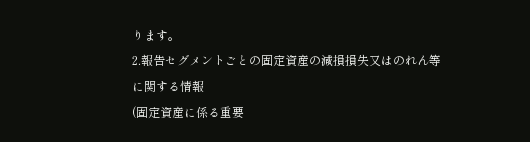ります。
2.報告セグメントごとの固定資産の減損損失又はのれん等に関する情報
(固定資産に係る重要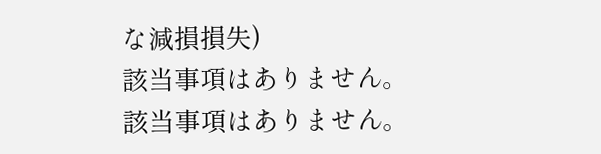な減損損失)
該当事項はありません。
該当事項はありません。